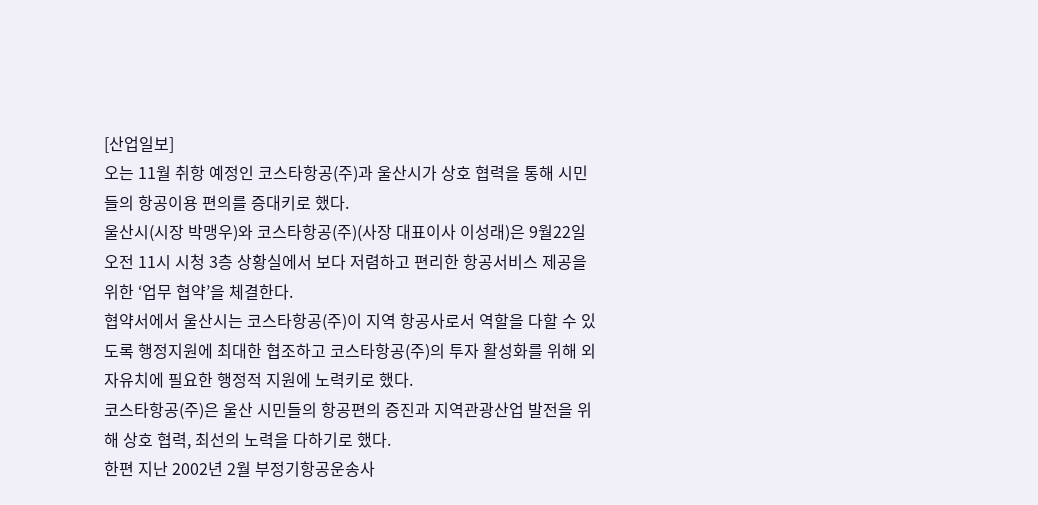[산업일보]
오는 11월 취항 예정인 코스타항공(주)과 울산시가 상호 협력을 통해 시민들의 항공이용 편의를 증대키로 했다.
울산시(시장 박맹우)와 코스타항공(주)(사장 대표이사 이성래)은 9월22일 오전 11시 시청 3층 상황실에서 보다 저렴하고 편리한 항공서비스 제공을 위한 ‘업무 협약’을 체결한다.
협약서에서 울산시는 코스타항공(주)이 지역 항공사로서 역할을 다할 수 있도록 행정지원에 최대한 협조하고 코스타항공(주)의 투자 활성화를 위해 외자유치에 필요한 행정적 지원에 노력키로 했다.
코스타항공(주)은 울산 시민들의 항공편의 증진과 지역관광산업 발전을 위해 상호 협력, 최선의 노력을 다하기로 했다.
한편 지난 2002년 2월 부정기항공운송사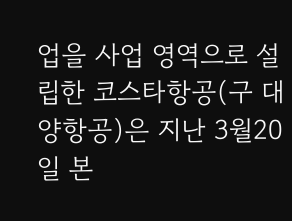업을 사업 영역으로 설립한 코스타항공(구 대양항공)은 지난 3월20일 본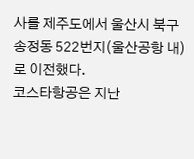사를 제주도에서 울산시 북구 송정동 522번지(울산공항 내)로 이전했다.
코스타항공은 지난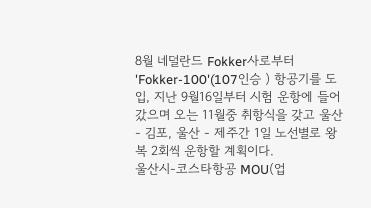8월 네덜란드 Fokker사로부터 'Fokker-100'(107인승 ) 항공기를 도입, 지난 9월16일부터 시험 운항에 들어갔으며 오는 11월중 취항식을 갖고 울산- 김포, 울산 - 제주간 1일 노선별로 왕복 2회씩 운항할 계획이다.
울산시-코스타항공 MOU(업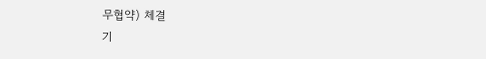무협약) 체결
기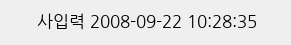사입력 2008-09-22 10:28:35